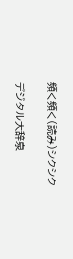頻く頻く(読み)シクシク

デジタル大辞泉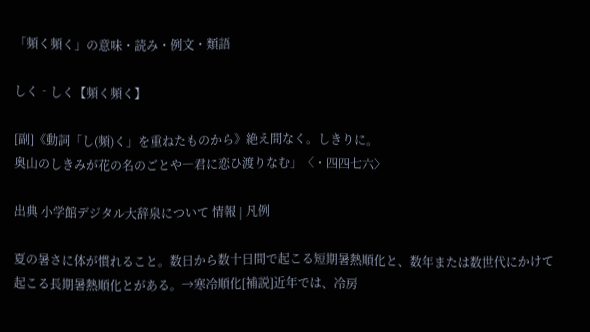「頻く頻く」の意味・読み・例文・類語

しく‐しく【頻く頻く】

[副]《動詞「し(頻)く」を重ねたものから》絶え間なく。しきりに。
奥山のしきみが花の名のごとや―君に恋ひ渡りなむ」〈・四四七六〉

出典 小学館デジタル大辞泉について 情報 | 凡例

夏の暑さに体が慣れること。数日から数十日間で起こる短期暑熱順化と、数年または数世代にかけて起こる長期暑熱順化とがある。→寒冷順化[補説]近年では、冷房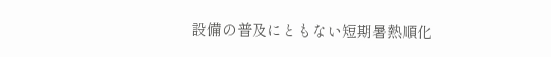設備の普及にともない短期暑熱順化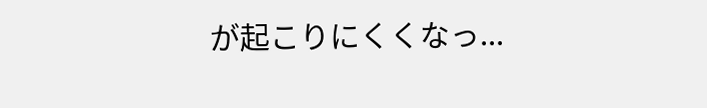が起こりにくくなっ...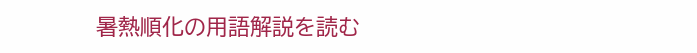暑熱順化の用語解説を読む